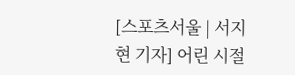[스포츠서울 | 서지현 기자] 어린 시절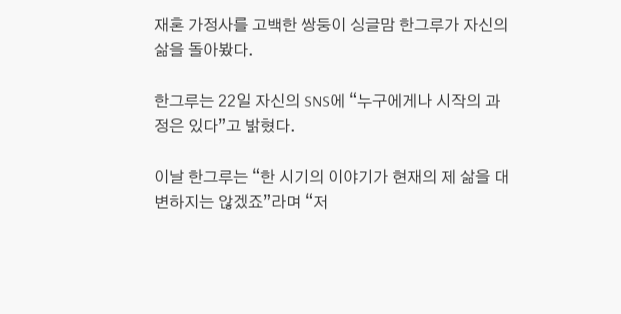재혼 가정사를 고백한 쌍둥이 싱글맘 한그루가 자신의 삶을 돌아봤다.

한그루는 22일 자신의 SNS에 “누구에게나 시작의 과정은 있다”고 밝혔다.

이날 한그루는 “한 시기의 이야기가 현재의 제 삶을 대변하지는 않겠죠”라며 “저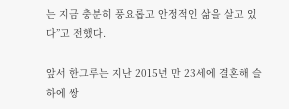는 지금 충분히 풍요롭고 안정적인 삶을 살고 있다”고 전했다.

앞서 한그루는 지난 2015년 만 23세에 결혼해 슬하에 쌍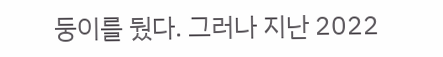둥이를 뒀다. 그러나 지난 2022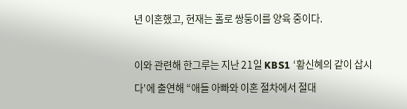년 이혼했고, 현재는 홀로 쌍둥이를 양육 중이다.

이와 관련해 한그루는 지난 21일 KBS1 ‘황신혜의 같이 삽시다’에 출연해 “애들 아빠와 이혼 절차에서 절대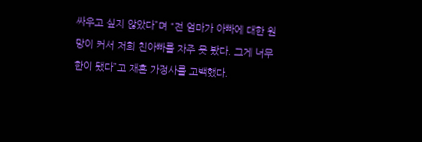싸우고 싶지 않았다”며 “전 엄마가 아빠에 대한 원망이 커서 저희 친아빠를 자주 못 봤다. 그게 너무 한이 됐다”고 재혼 가정사를 고백했다.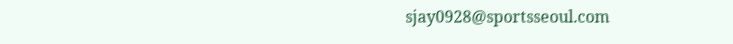sjay0928@sportsseoul.com